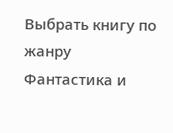Выбрать книгу по жанру
Фантастика и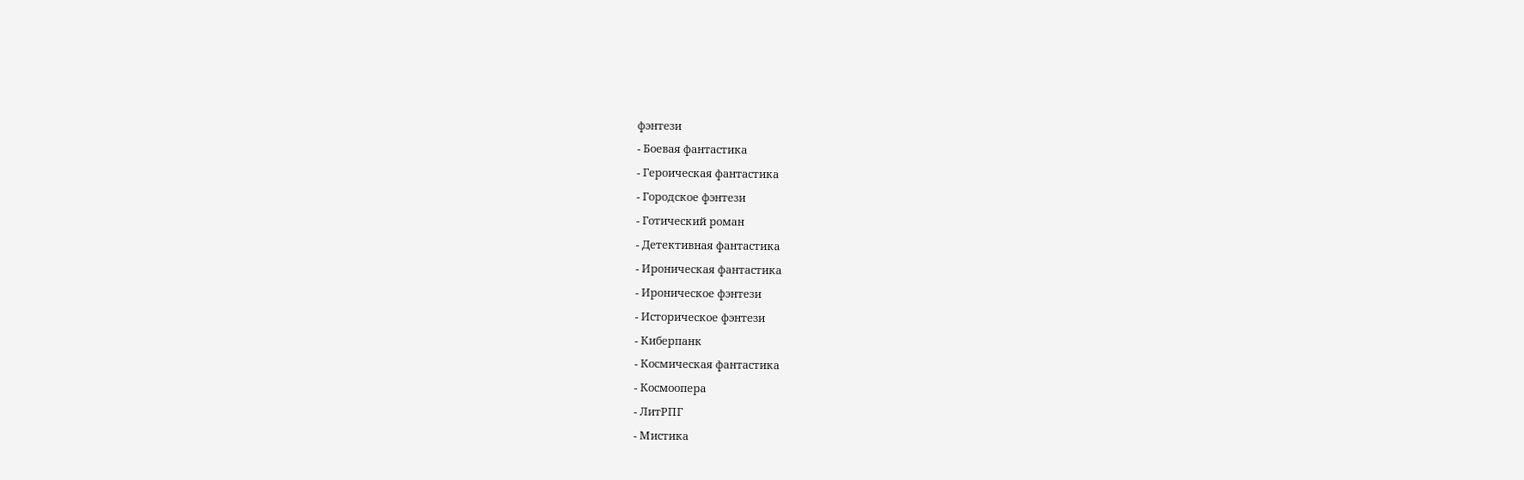фэнтези
- Боевая фантастика
- Героическая фантастика
- Городское фэнтези
- Готический роман
- Детективная фантастика
- Ироническая фантастика
- Ироническое фэнтези
- Историческое фэнтези
- Киберпанк
- Космическая фантастика
- Космоопера
- ЛитРПГ
- Мистика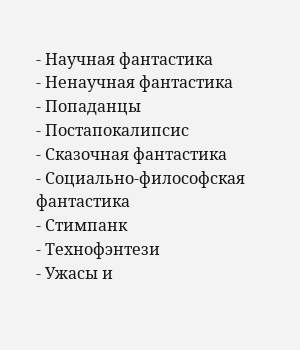- Научная фантастика
- Ненаучная фантастика
- Попаданцы
- Постапокалипсис
- Сказочная фантастика
- Социально-философская фантастика
- Стимпанк
- Технофэнтези
- Ужасы и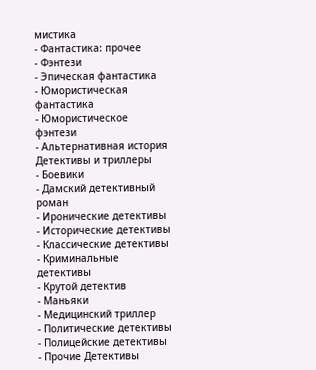мистика
- Фантастика: прочее
- Фэнтези
- Эпическая фантастика
- Юмористическая фантастика
- Юмористическое фэнтези
- Альтернативная история
Детективы и триллеры
- Боевики
- Дамский детективный роман
- Иронические детективы
- Исторические детективы
- Классические детективы
- Криминальные детективы
- Крутой детектив
- Маньяки
- Медицинский триллер
- Политические детективы
- Полицейские детективы
- Прочие Детективы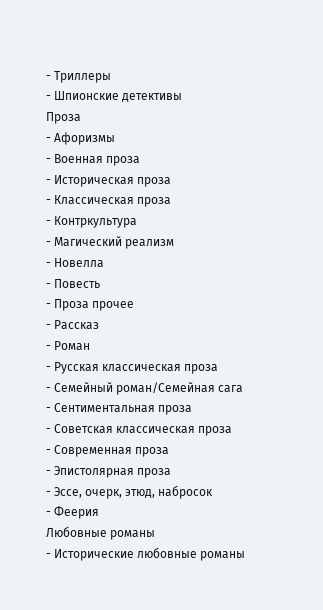- Триллеры
- Шпионские детективы
Проза
- Афоризмы
- Военная проза
- Историческая проза
- Классическая проза
- Контркультура
- Магический реализм
- Новелла
- Повесть
- Проза прочее
- Рассказ
- Роман
- Русская классическая проза
- Семейный роман/Семейная сага
- Сентиментальная проза
- Советская классическая проза
- Современная проза
- Эпистолярная проза
- Эссе, очерк, этюд, набросок
- Феерия
Любовные романы
- Исторические любовные романы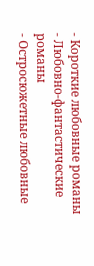- Короткие любовные романы
- Любовно-фантастические романы
- Остросюжетные любовные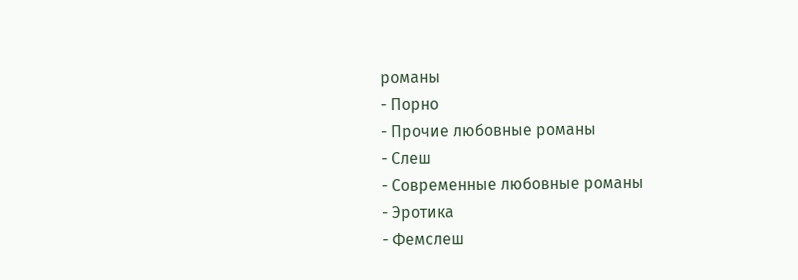романы
- Порно
- Прочие любовные романы
- Слеш
- Современные любовные романы
- Эротика
- Фемслеш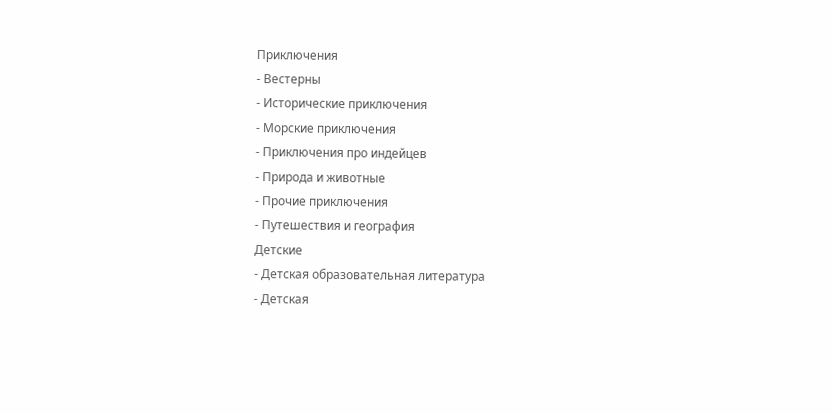Приключения
- Вестерны
- Исторические приключения
- Морские приключения
- Приключения про индейцев
- Природа и животные
- Прочие приключения
- Путешествия и география
Детские
- Детская образовательная литература
- Детская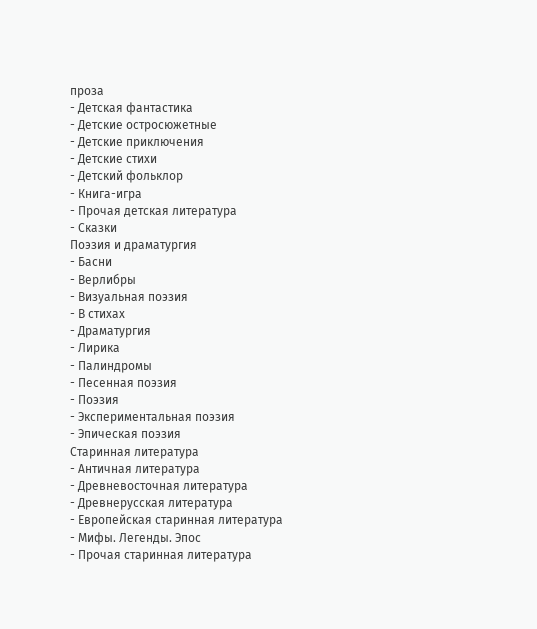проза
- Детская фантастика
- Детские остросюжетные
- Детские приключения
- Детские стихи
- Детский фольклор
- Книга-игра
- Прочая детская литература
- Сказки
Поэзия и драматургия
- Басни
- Верлибры
- Визуальная поэзия
- В стихах
- Драматургия
- Лирика
- Палиндромы
- Песенная поэзия
- Поэзия
- Экспериментальная поэзия
- Эпическая поэзия
Старинная литература
- Античная литература
- Древневосточная литература
- Древнерусская литература
- Европейская старинная литература
- Мифы. Легенды. Эпос
- Прочая старинная литература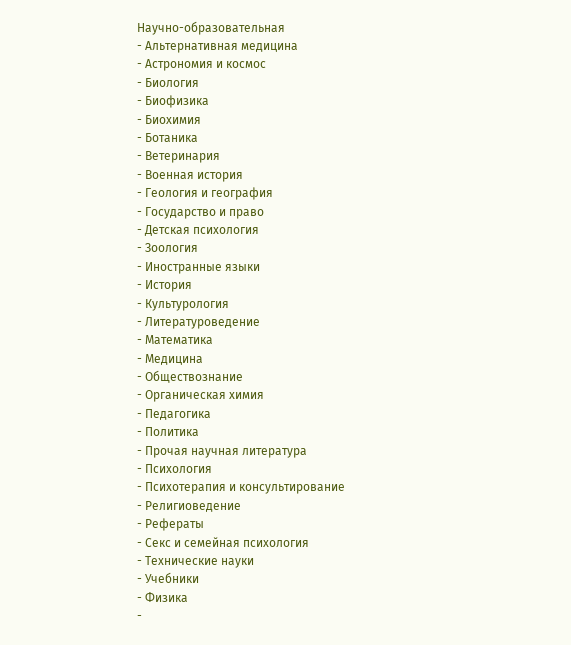Научно-образовательная
- Альтернативная медицина
- Астрономия и космос
- Биология
- Биофизика
- Биохимия
- Ботаника
- Ветеринария
- Военная история
- Геология и география
- Государство и право
- Детская психология
- Зоология
- Иностранные языки
- История
- Культурология
- Литературоведение
- Математика
- Медицина
- Обществознание
- Органическая химия
- Педагогика
- Политика
- Прочая научная литература
- Психология
- Психотерапия и консультирование
- Религиоведение
- Рефераты
- Секс и семейная психология
- Технические науки
- Учебники
- Физика
-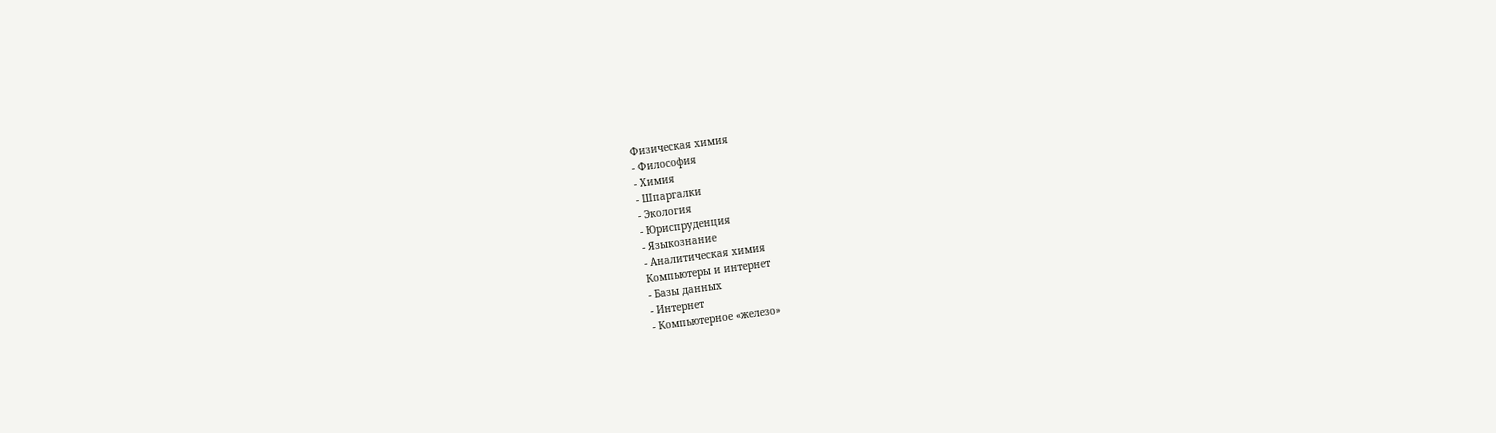Физическая химия
- Философия
- Химия
- Шпаргалки
- Экология
- Юриспруденция
- Языкознание
- Аналитическая химия
Компьютеры и интернет
- Базы данных
- Интернет
- Компьютерное «железо»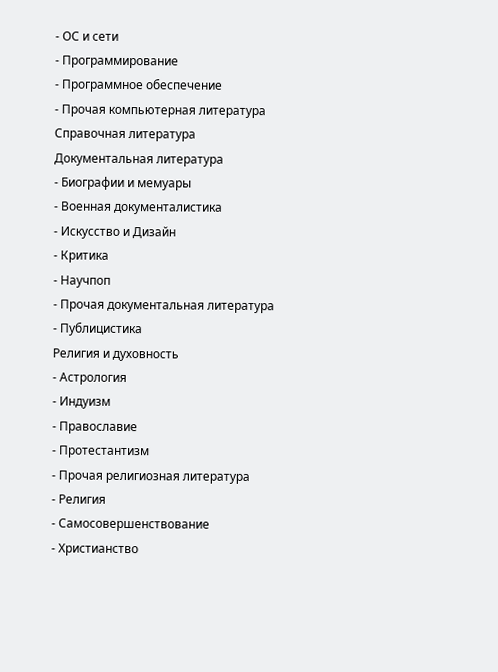- ОС и сети
- Программирование
- Программное обеспечение
- Прочая компьютерная литература
Справочная литература
Документальная литература
- Биографии и мемуары
- Военная документалистика
- Искусство и Дизайн
- Критика
- Научпоп
- Прочая документальная литература
- Публицистика
Религия и духовность
- Астрология
- Индуизм
- Православие
- Протестантизм
- Прочая религиозная литература
- Религия
- Самосовершенствование
- Христианство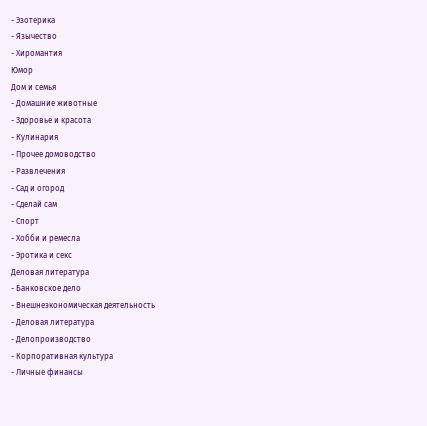- Эзотерика
- Язычество
- Хиромантия
Юмор
Дом и семья
- Домашние животные
- Здоровье и красота
- Кулинария
- Прочее домоводство
- Развлечения
- Сад и огород
- Сделай сам
- Спорт
- Хобби и ремесла
- Эротика и секс
Деловая литература
- Банковское дело
- Внешнеэкономическая деятельность
- Деловая литература
- Делопроизводство
- Корпоративная культура
- Личные финансы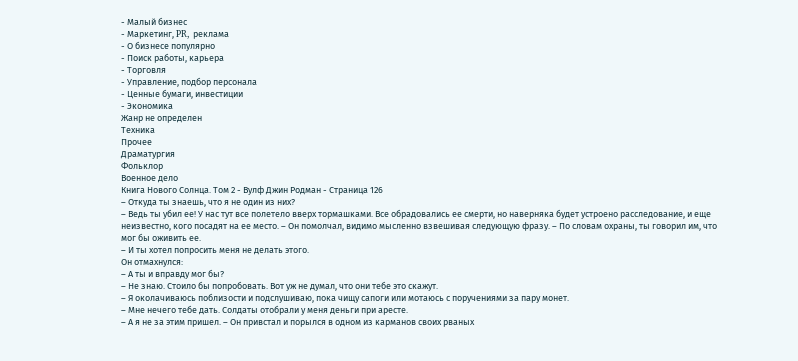- Малый бизнес
- Маркетинг, PR, реклама
- О бизнесе популярно
- Поиск работы, карьера
- Торговля
- Управление, подбор персонала
- Ценные бумаги, инвестиции
- Экономика
Жанр не определен
Техника
Прочее
Драматургия
Фольклор
Военное дело
Книга Нового Солнца. Том 2 - Вулф Джин Родман - Страница 126
– Откуда ты знаешь, что я не один из них?
– Ведь ты убил ее! У нас тут все полетело вверх тормашками. Все обрадовались ее смерти, но наверняка будет устроено расследование, и еще неизвестно, кого посадят на ее место. – Он помолчал, видимо мысленно взвешивая следующую фразу. – По словам охраны, ты говорил им, что мог бы оживить ее.
– И ты хотел попросить меня не делать этого.
Он отмахнулся:
– А ты и вправду мог бы?
– Не знаю. Стоило бы попробовать. Вот уж не думал, что они тебе это скажут.
– Я околачиваюсь поблизости и подслушиваю, пока чищу сапоги или мотаюсь с поручениями за пару монет.
– Мне нечего тебе дать. Солдаты отобрали у меня деньги при аресте.
– А я не за этим пришел. – Он привстал и порылся в одном из карманов своих рваных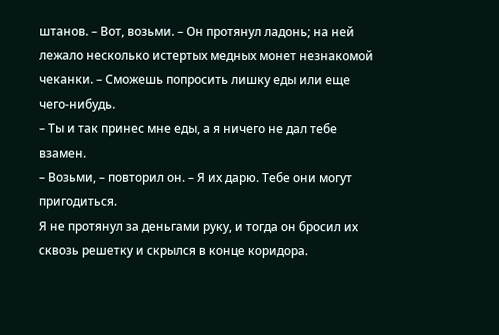штанов. – Вот, возьми. – Он протянул ладонь; на ней лежало несколько истертых медных монет незнакомой чеканки. – Сможешь попросить лишку еды или еще чего-нибудь.
– Ты и так принес мне еды, а я ничего не дал тебе взамен.
– Возьми, – повторил он. – Я их дарю. Тебе они могут пригодиться.
Я не протянул за деньгами руку, и тогда он бросил их сквозь решетку и скрылся в конце коридора.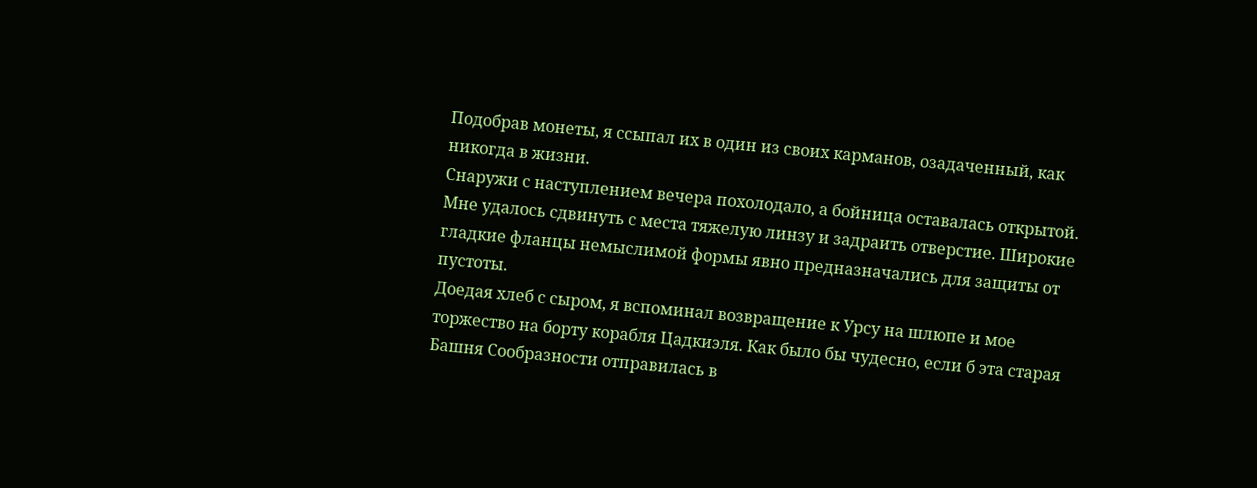Подобрав монеты, я ссыпал их в один из своих карманов, озадаченный, как никогда в жизни.
Снаружи с наступлением вечера похолодало, а бойница оставалась открытой. Мне удалось сдвинуть с места тяжелую линзу и задраить отверстие. Широкие гладкие фланцы немыслимой формы явно предназначались для защиты от пустоты.
Доедая хлеб с сыром, я вспоминал возвращение к Урсу на шлюпе и мое торжество на борту корабля Цадкиэля. Как было бы чудесно, если б эта старая Башня Сообразности отправилась в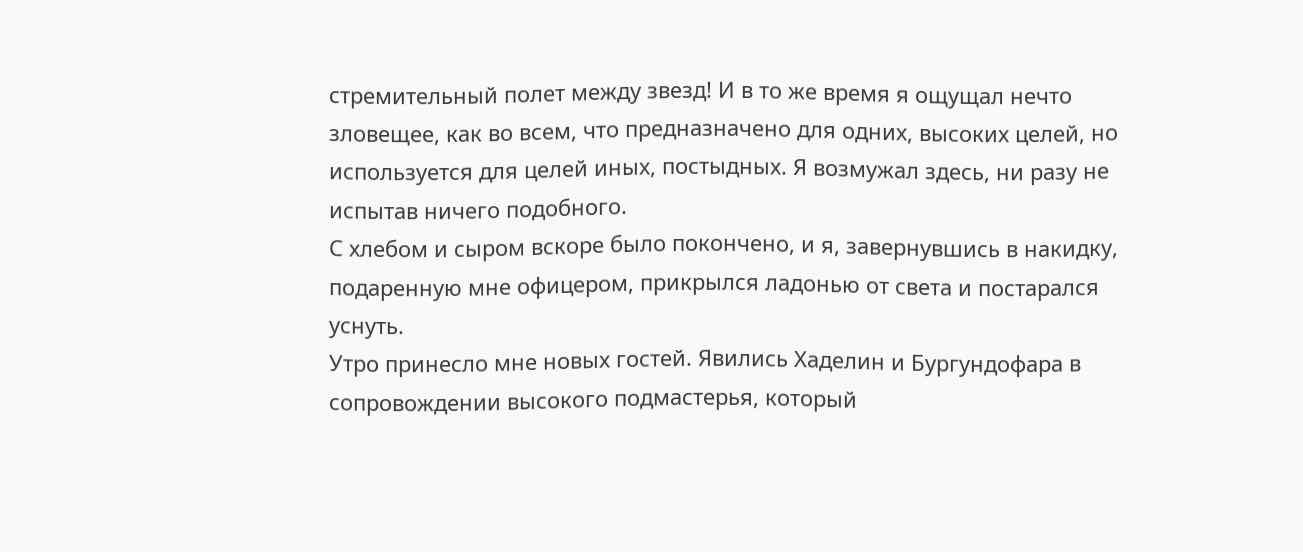стремительный полет между звезд! И в то же время я ощущал нечто зловещее, как во всем, что предназначено для одних, высоких целей, но используется для целей иных, постыдных. Я возмужал здесь, ни разу не испытав ничего подобного.
С хлебом и сыром вскоре было покончено, и я, завернувшись в накидку, подаренную мне офицером, прикрылся ладонью от света и постарался уснуть.
Утро принесло мне новых гостей. Явились Хаделин и Бургундофара в сопровождении высокого подмастерья, который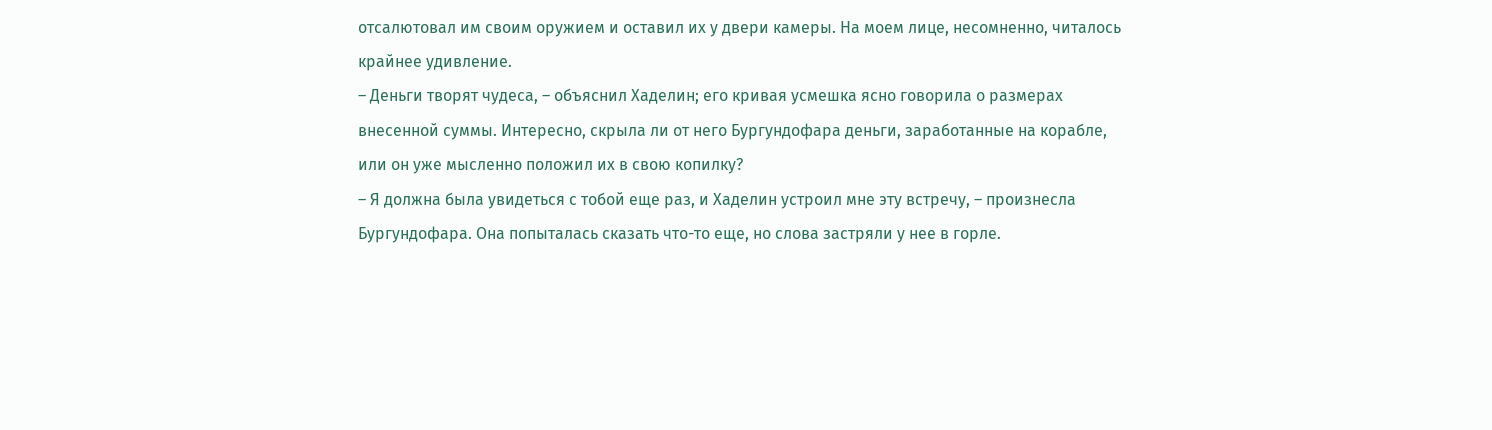отсалютовал им своим оружием и оставил их у двери камеры. На моем лице, несомненно, читалось крайнее удивление.
– Деньги творят чудеса, – объяснил Хаделин; его кривая усмешка ясно говорила о размерах внесенной суммы. Интересно, скрыла ли от него Бургундофара деньги, заработанные на корабле, или он уже мысленно положил их в свою копилку?
– Я должна была увидеться с тобой еще раз, и Хаделин устроил мне эту встречу, – произнесла Бургундофара. Она попыталась сказать что-то еще, но слова застряли у нее в горле.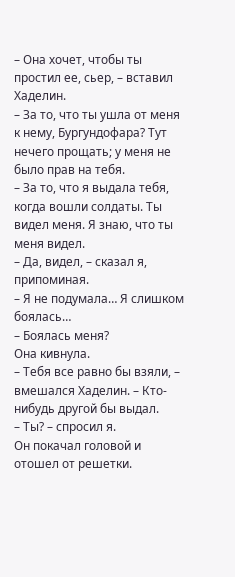– Она хочет, чтобы ты простил ее, сьер, – вставил Хаделин.
– За то, что ты ушла от меня к нему, Бургундофара? Тут нечего прощать; у меня не было прав на тебя.
– За то, что я выдала тебя, когда вошли солдаты. Ты видел меня. Я знаю, что ты меня видел.
– Да, видел, – сказал я, припоминая.
– Я не подумала… Я слишком боялась…
– Боялась меня?
Она кивнула.
– Тебя все равно бы взяли, – вмешался Хаделин. – Кто-нибудь другой бы выдал.
– Ты? – спросил я.
Он покачал головой и отошел от решетки.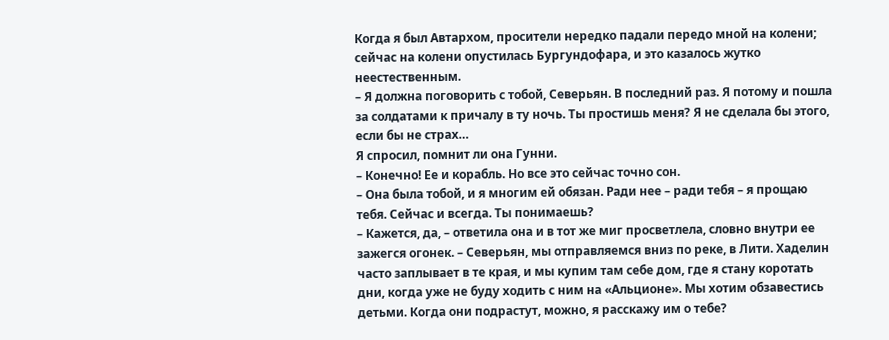Когда я был Автархом, просители нередко падали передо мной на колени; сейчас на колени опустилась Бургундофара, и это казалось жутко неестественным.
– Я должна поговорить с тобой, Северьян. В последний раз. Я потому и пошла за солдатами к причалу в ту ночь. Ты простишь меня? Я не сделала бы этого, если бы не страх…
Я спросил, помнит ли она Гунни.
– Конечно! Ее и корабль. Но все это сейчас точно сон.
– Она была тобой, и я многим ей обязан. Ради нее – ради тебя – я прощаю тебя. Сейчас и всегда. Ты понимаешь?
– Кажется, да, – ответила она и в тот же миг просветлела, словно внутри ее зажегся огонек. – Северьян, мы отправляемся вниз по реке, в Лити. Хаделин часто заплывает в те края, и мы купим там себе дом, где я стану коротать дни, когда уже не буду ходить с ним на «Альционе». Мы хотим обзавестись детьми. Когда они подрастут, можно, я расскажу им о тебе?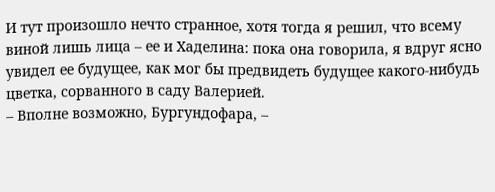И тут произошло нечто странное, хотя тогда я решил, что всему виной лишь лица – ее и Хаделина: пока она говорила, я вдруг ясно увидел ее будущее, как мог бы предвидеть будущее какого-нибудь цветка, сорванного в саду Валерией.
– Вполне возможно, Бургундофара, –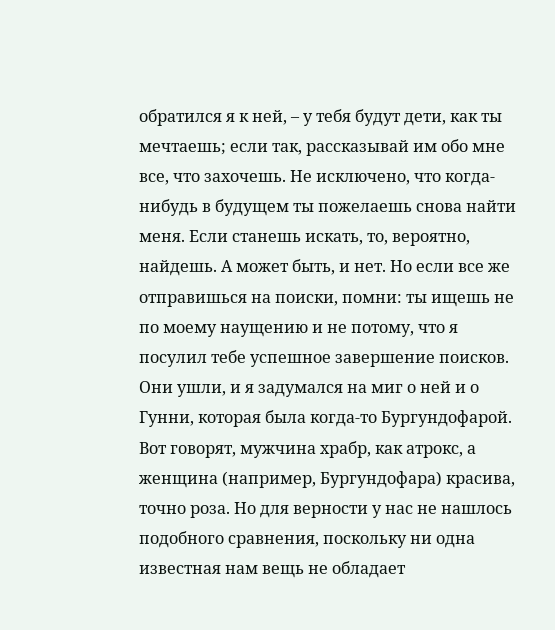обратился я к ней, – у тебя будут дети, как ты мечтаешь; если так, рассказывай им обо мне все, что захочешь. Не исключено, что когда-нибудь в будущем ты пожелаешь снова найти меня. Если станешь искать, то, вероятно, найдешь. А может быть, и нет. Но если все же отправишься на поиски, помни: ты ищешь не по моему наущению и не потому, что я посулил тебе успешное завершение поисков.
Они ушли, и я задумался на миг о ней и о Гунни, которая была когда-то Бургундофарой. Вот говорят, мужчина храбр, как атрокс, а женщина (например, Бургундофара) красива, точно роза. Но для верности у нас не нашлось подобного сравнения, поскольку ни одна известная нам вещь не обладает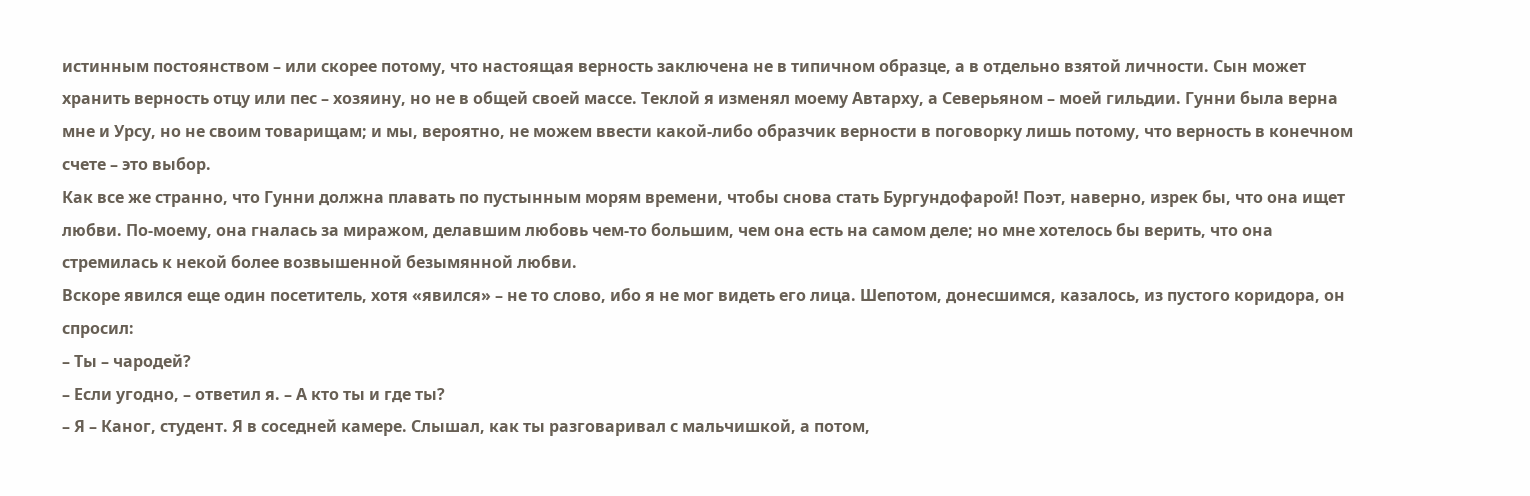истинным постоянством – или скорее потому, что настоящая верность заключена не в типичном образце, а в отдельно взятой личности. Сын может хранить верность отцу или пес – хозяину, но не в общей своей массе. Теклой я изменял моему Автарху, а Северьяном – моей гильдии. Гунни была верна мне и Урсу, но не своим товарищам; и мы, вероятно, не можем ввести какой-либо образчик верности в поговорку лишь потому, что верность в конечном счете – это выбор.
Как все же странно, что Гунни должна плавать по пустынным морям времени, чтобы снова стать Бургундофарой! Поэт, наверно, изрек бы, что она ищет любви. По-моему, она гналась за миражом, делавшим любовь чем-то большим, чем она есть на самом деле; но мне хотелось бы верить, что она стремилась к некой более возвышенной безымянной любви.
Вскоре явился еще один посетитель, хотя «явился» – не то слово, ибо я не мог видеть его лица. Шепотом, донесшимся, казалось, из пустого коридора, он спросил:
– Ты – чародей?
– Если угодно, – ответил я. – А кто ты и где ты?
– Я – Каног, студент. Я в соседней камере. Слышал, как ты разговаривал с мальчишкой, а потом,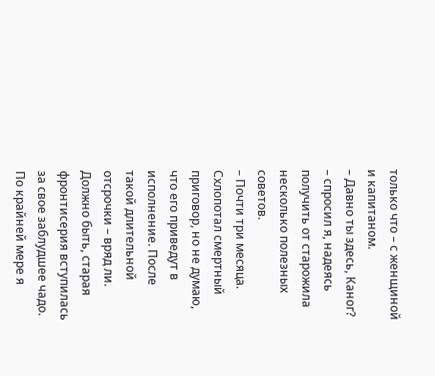только что – с женщиной и капитаном.
– Давно ты здесь, Каног? – спросил я, надеясь получить от старожила несколько полезных советов.
– Почти три месяца. Схлопотал смертный приговор, но не думаю, что его приведут в исполнение. После такой длительной отсрочки – вряд ли. Должно быть, старая фронтисерия вступилась за свое заблудшее чадо. По крайней мере я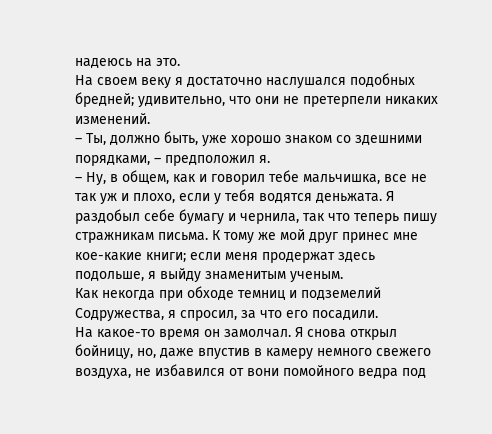надеюсь на это.
На своем веку я достаточно наслушался подобных бредней; удивительно, что они не претерпели никаких изменений.
– Ты, должно быть, уже хорошо знаком со здешними порядками, – предположил я.
– Ну, в общем, как и говорил тебе мальчишка, все не так уж и плохо, если у тебя водятся деньжата. Я раздобыл себе бумагу и чернила, так что теперь пишу стражникам письма. К тому же мой друг принес мне кое-какие книги; если меня продержат здесь подольше, я выйду знаменитым ученым.
Как некогда при обходе темниц и подземелий Содружества, я спросил, за что его посадили.
На какое-то время он замолчал. Я снова открыл бойницу, но, даже впустив в камеру немного свежего воздуха, не избавился от вони помойного ведра под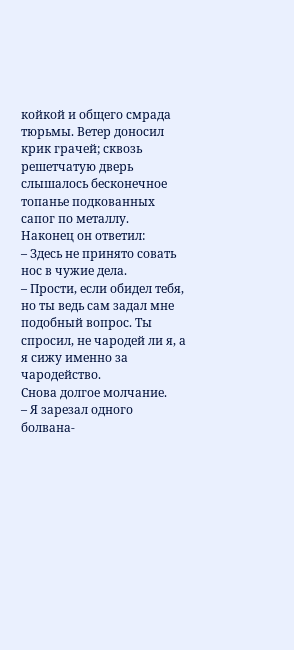койкой и общего смрада тюрьмы. Ветер доносил крик грачей; сквозь решетчатую дверь слышалось бесконечное топанье подкованных сапог по металлу.
Наконец он ответил:
– Здесь не принято совать нос в чужие дела.
– Прости, если обидел тебя, но ты ведь сам задал мне подобный вопрос. Ты спросил, не чародей ли я, а я сижу именно за чародейство.
Снова долгое молчание.
– Я зарезал одного болвана-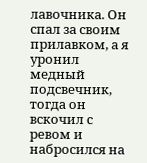лавочника. Он спал за своим прилавком, а я уронил медный подсвечник, тогда он вскочил с ревом и набросился на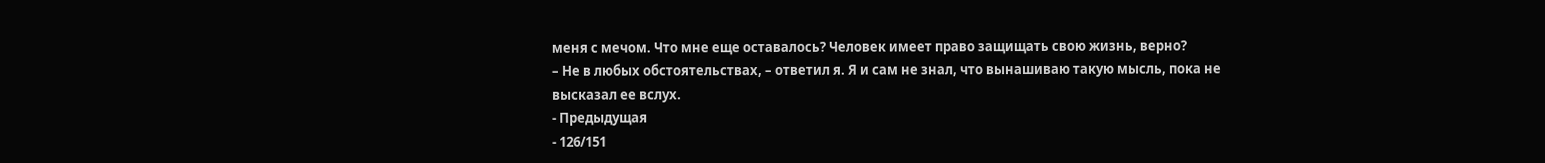меня с мечом. Что мне еще оставалось? Человек имеет право защищать свою жизнь, верно?
– Не в любых обстоятельствах, – ответил я. Я и сам не знал, что вынашиваю такую мысль, пока не высказал ее вслух.
- Предыдущая
- 126/151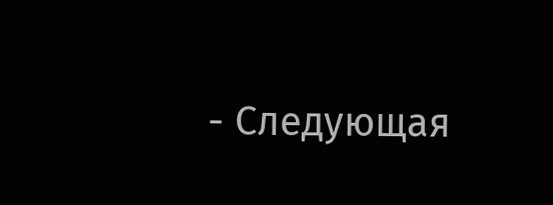- Следующая